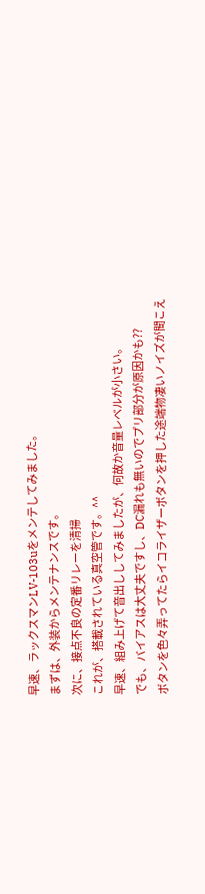早速、ラックスマンLV-103uをメンテしてみました。
まずは、外装からメンテナンスです。
次に、接点不良の定番リレーを清掃
これが、搭載されている真空管です。^^
早速、組み上げて音出ししてみましたが、何故か音量レベルが小さい。
でも、バイアスは大丈夫ですし、DC漏れも無いのでプリ部分が原因かも??
ボタンを色々弄ってたらイコライザーボタンを押した途端物凄いノイズが聞こえ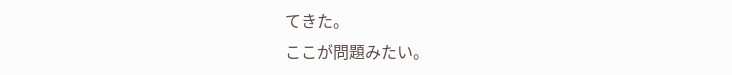てきた。
ここが問題みたい。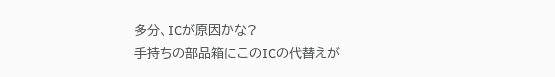多分、ICが原因かな?
手持ちの部品箱にこのICの代替えが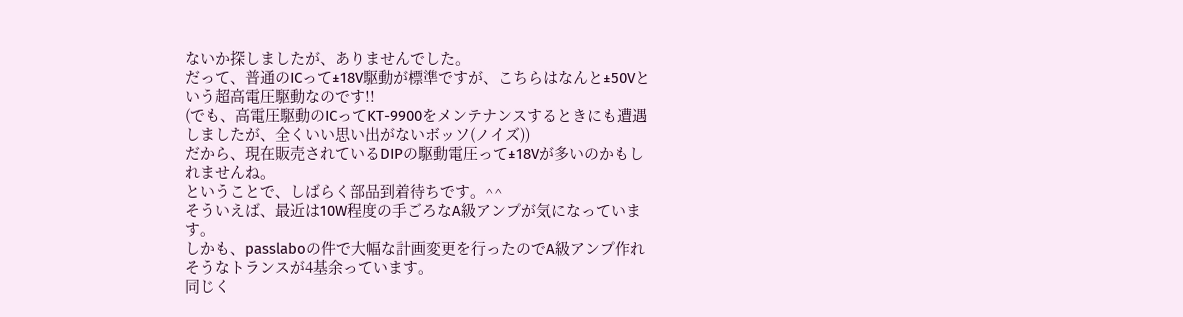ないか探しましたが、ありませんでした。
だって、普通のICって±18V駆動が標準ですが、こちらはなんと±50Vという超高電圧駆動なのです!!
(でも、高電圧駆動のICってKT-9900をメンテナンスするときにも遭遇しましたが、全くいい思い出がないボッソ(ノイズ))
だから、現在販売されているDIPの駆動電圧って±18Vが多いのかもしれませんね。
ということで、しばらく部品到着待ちです。^^
そういえば、最近は10W程度の手ごろなA級アンプが気になっています。
しかも、passlaboの件で大幅な計画変更を行ったのでA級アンプ作れそうなトランスが4基余っています。
同じく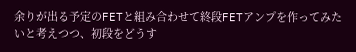余りが出る予定のFETと組み合わせて終段FETアンプを作ってみたいと考えつつ、初段をどうす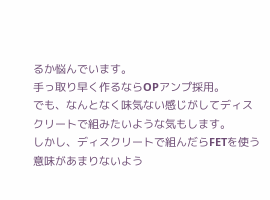るか悩んでいます。
手っ取り早く作るならOPアンプ採用。
でも、なんとなく味気ない感じがしてディスクリートで組みたいような気もします。
しかし、ディスクリートで組んだらFETを使う意味があまりないよう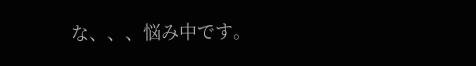な、、、悩み中です。